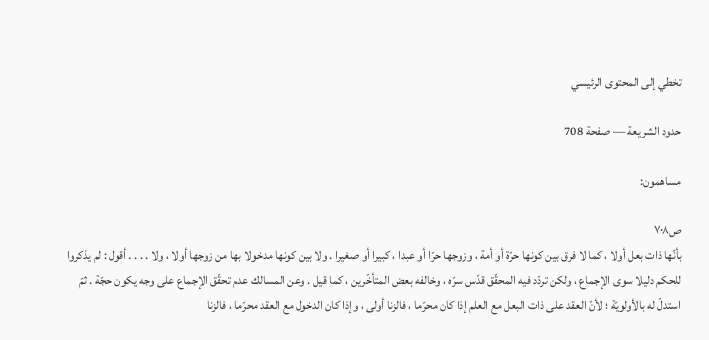تخطي إلى المحتوى الرئيسي

حدود الشريعة — صفحة 708

مساهمون:

ص٧٠٨
بأنّها ذات بعل أولا ، كما لا فرق بين كونها حرّة أو أمة ، وزوجها حرّا أو عبدا ، كبيرا أو صغيرا . ولا بين كونها مدخولا بها من زوجها أولا ، ولا . . . . أقول : لم يذكروا للحكم دليلا سوى الإجماع ، ولكن تردّد فيه المحقّق قدّس سرّه ، وخالفه بعض المتأخّرين ، كما قيل . وعن المسالك عدم تحقّق الإجماع على وجه يكون حجّة . ثمّ استدلّ له بالأولويّة ؛ لأنّ العقد على ذات البعل مع العلم إذا كان محرّما ، فالزنا أولى ، وإذا كان الدخول مع العقد محرّما ، فالزنا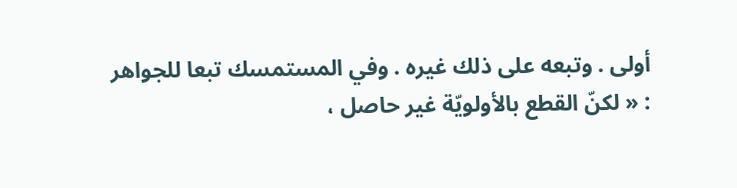أولى . وتبعه على ذلك غيره . وفي المستمسك تبعا للجواهر : « لكنّ القطع بالأولويّة غير حاصل ،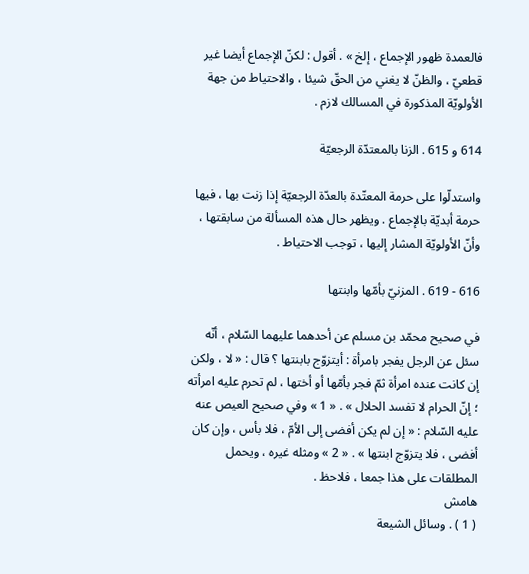فالعمدة ظهور الإجماع ، إلخ » . أقول : لكنّ الإجماع أيضا غير قطعيّ ، والظنّ لا يغني من الحقّ شيئا ، والاحتياط من جهة الأولويّة المذكورة في المسالك لازم .

614 و 615 . الزنا بالمعتدّة الرجعيّة

واستدلّوا على حرمة المعتّدة بالعدّة الرجعيّة إذا زنت بها ، فيها حرمة أبديّة بالإجماع . ويظهر حال هذه المسألة من سابقتها ، وأنّ الأولويّة المشار إليها ، توجب الاحتياط .

616 - 619 . المزنيّ بأمّها وابنتها

في صحيح محمّد بن مسلم عن أحدهما عليهما السّلام ، أنّه سئل عن الرجل يفجر بامرأة : أيتزوّج بابنتها ؟ قال : « لا ، ولكن إن كانت عنده امرأة ثمّ فجر بأمّها أو أختها ، لم تحرم عليه امرأته ؛ إنّ الحرام لا تفسد الحلال » . « 1 » وفي صحيح العيص عنه عليه السّلام : « إن لم يكن أفضى إلى الأمّ ، فلا بأس ، وإن كان أفضى ، فلا يتزوّج ابنتها » . « 2 » ومثله غيره ، ويحمل المطلقات على هذا جمعا ، فلاحظ .
هامش
( 1 ) . وسائل الشيعة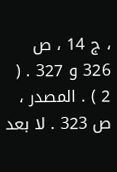، ج 14 ، ص 326 و 327 . ( 2 ) . المصدر ، ص 323 . لا بعد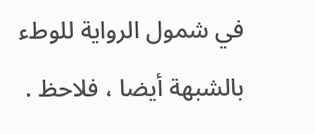في شمول الرواية للوطء بالشبهة أيضا ، فلاحظ .